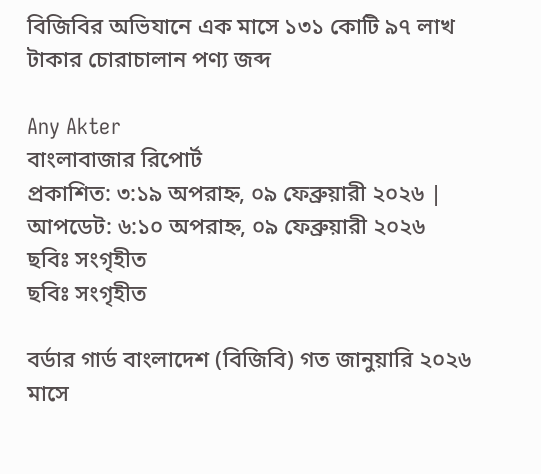বিজিবির অভিযানে এক মাসে ১৩১ কোটি ৯৭ লাখ টাকার চোরাচালান পণ্য জব্দ

Any Akter
বাংলাবাজার রিপোর্ট
প্রকাশিত: ৩:১৯ অপরাহ্ন, ০৯ ফেব্রুয়ারী ২০২৬ | আপডেট: ৬:১০ অপরাহ্ন, ০৯ ফেব্রুয়ারী ২০২৬
ছবিঃ সংগৃহীত
ছবিঃ সংগৃহীত

বর্ডার গার্ড বাংলাদেশ (বিজিবি) গত জানুয়ারি ২০২৬ মাসে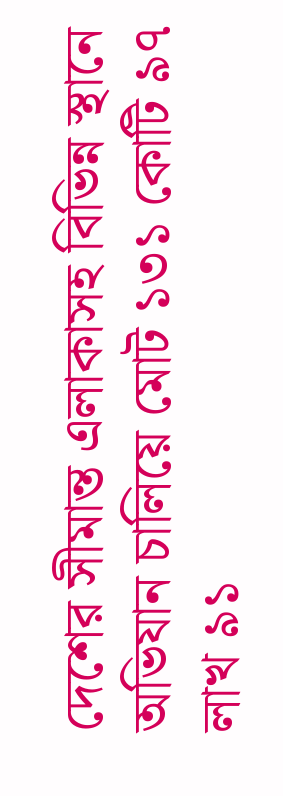দেশের সীমান্ত এলাকাসহ বিভিন্ন স্থানে অভিযান চালিয়ে মোট ১৩১ কোটি ৯৭ লাখ ৯১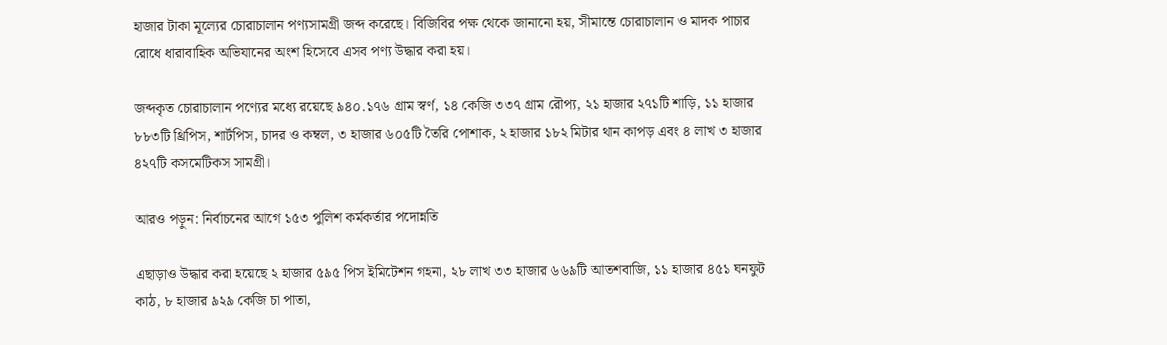হাজার টাকা মূল্যের চোরাচালান পণ্যসামগ্রী জব্দ করেছে। বিজিবির পক্ষ থেকে জানানো হয়, সীমান্তে চোরাচালান ও মাদক পাচার রোধে ধারাবাহিক অভিযানের অংশ হিসেবে এসব পণ্য উদ্ধার করা হয়।

জব্দকৃত চোরাচালান পণ্যের মধ্যে রয়েছে ৯৪০.১৭৬ গ্রাম স্বর্ণ, ১৪ কেজি ৩৩৭ গ্রাম রৌপ্য, ২১ হাজার ২৭১টি শাড়ি, ১১ হাজার ৮৮৩টি থ্রিপিস, শার্টপিস, চাদর ও কম্বল, ৩ হাজার ৬০৫টি তৈরি পোশাক, ২ হাজার ১৮২ মিটার থান কাপড় এবং ৪ লাখ ৩ হাজার ৪২৭টি কসমেটিকস সামগ্রী।

আরও পড়ুন: নির্বাচনের আগে ১৫৩ পুলিশ কর্মকর্তার পদোন্নতি

এছাড়াও উদ্ধার করা হয়েছে ২ হাজার ৫৯৫ পিস ইমিটেশন গহনা, ২৮ লাখ ৩৩ হাজার ৬৬৯টি আতশবাজি, ১১ হাজার ৪৫১ ঘনফুট কাঠ, ৮ হাজার ৯২৯ কেজি চা পাতা,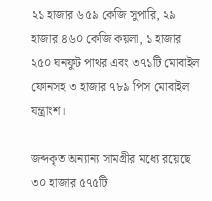২১ হাজার ৬৫৯ কেজি সুপারি, ২৯ হাজার ৪৬০ কেজি কয়লা, ১ হাজার ২৫০ ঘনফুট পাথর এবং ৩৭১টি মোবাইল ফোনসহ ৩ হাজার ৭৮৯ পিস মোবাইল যন্ত্রাংশ।

জব্দকৃত অন্যান্য সামগ্রীর মধ্যে রয়েছে ৩০ হাজার ৫৭৫টি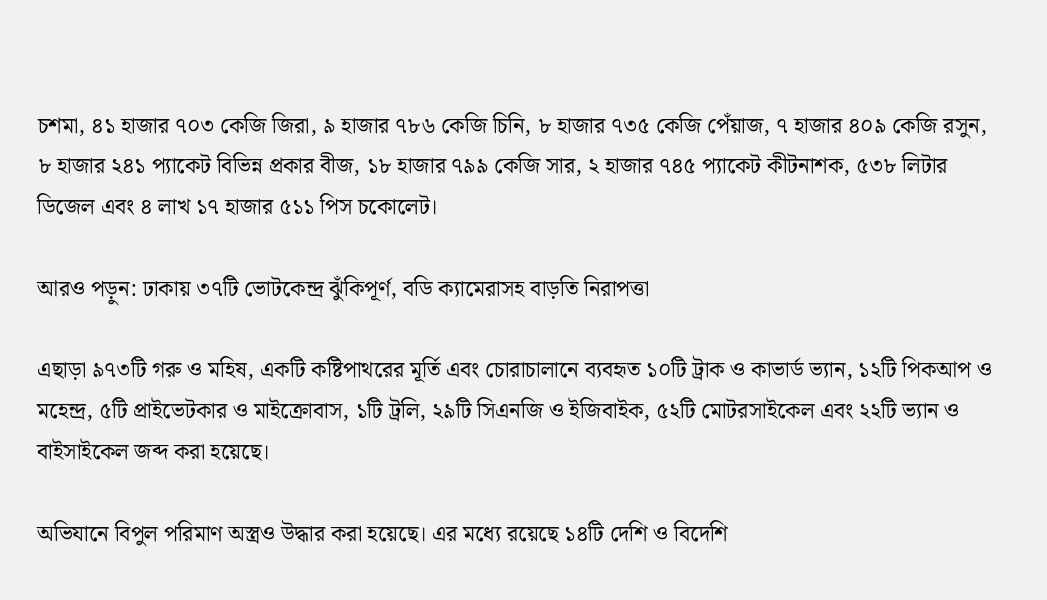চশমা, ৪১ হাজার ৭০৩ কেজি জিরা, ৯ হাজার ৭৮৬ কেজি চিনি, ৮ হাজার ৭৩৫ কেজি পেঁয়াজ, ৭ হাজার ৪০৯ কেজি রসুন, ৮ হাজার ২৪১ প্যাকেট বিভিন্ন প্রকার বীজ, ১৮ হাজার ৭৯৯ কেজি সার, ২ হাজার ৭৪৫ প্যাকেট কীটনাশক, ৫৩৮ লিটার ডিজেল এবং ৪ লাখ ১৭ হাজার ৫১১ পিস চকোলেট।

আরও পড়ুন: ঢাকায় ৩৭টি ভোটকেন্দ্র ঝুঁকিপূর্ণ, বডি ক্যামেরাসহ বাড়তি নিরাপত্তা

এছাড়া ৯৭৩টি গরু ও মহিষ, একটি কষ্টিপাথরের মূর্তি এবং চোরাচালানে ব্যবহৃত ১০টি ট্রাক ও কাভার্ড ভ্যান, ১২টি পিকআপ ও মহেন্দ্র, ৫টি প্রাইভেটকার ও মাইক্রোবাস, ১টি ট্রলি, ২৯টি সিএনজি ও ইজিবাইক, ৫২টি মোটরসাইকেল এবং ২২টি ভ্যান ও বাইসাইকেল জব্দ করা হয়েছে।

অভিযানে বিপুল পরিমাণ অস্ত্রও উদ্ধার করা হয়েছে। এর মধ্যে রয়েছে ১৪টি দেশি ও বিদেশি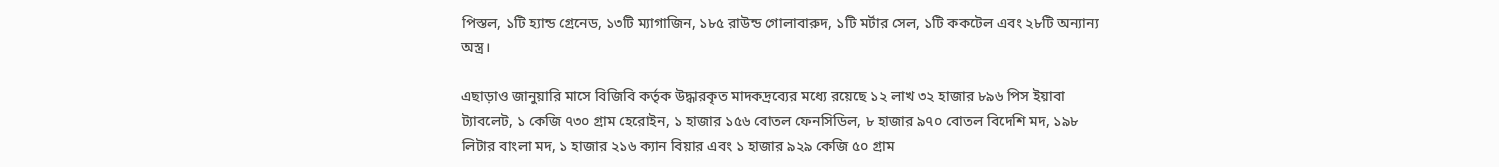পিস্তল, ১টি হ্যান্ড গ্রেনেড, ১৩টি ম্যাগাজিন, ১৮৫ রাউন্ড গোলাবারুদ, ১টি মর্টার সেল, ১টি ককটেল এবং ২৮টি অন্যান্য অস্ত্র।

এছাড়াও জানুয়ারি মাসে বিজিবি কর্তৃক উদ্ধারকৃত মাদকদ্রব্যের মধ্যে রয়েছে ১২ লাখ ৩২ হাজার ৮৯৬ পিস ইয়াবা ট্যাবলেট, ১ কেজি ৭৩০ গ্রাম হেরোইন, ১ হাজার ১৫৬ বোতল ফেনসিডিল, ৮ হাজার ৯৭০ বোতল বিদেশি মদ, ১৯৮ লিটার বাংলা মদ, ১ হাজার ২১৬ ক্যান বিয়ার এবং ১ হাজার ৯২৯ কেজি ৫০ গ্রাম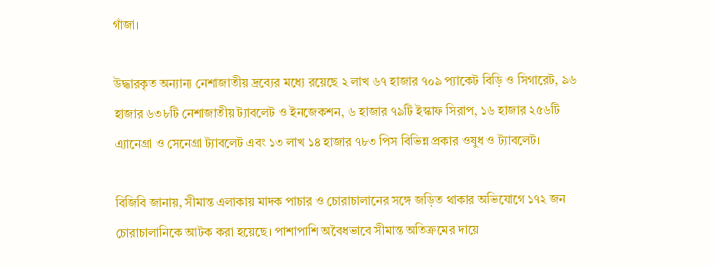গাঁজা।

উদ্ধারকৃত অন্যান্য নেশাজাতীয় দ্রব্যের মধ্যে রয়েছে ২ লাখ ৬৭ হাজার ৭০৯ প্যাকেট বিড়ি ও সিগারেট, ৯৬ হাজার ৬৩৮টি নেশাজাতীয় ট্যাবলেট ও ইনজেকশন, ৬ হাজার ৭৯টি ইস্কাফ সিরাপ, ১৬ হাজার ২৫৬টি এ্যানেগ্রা ও সেনেগ্রা ট্যাবলেট এবং ১৩ লাখ ১৪ হাজার ৭৮৩ পিস বিভিন্ন প্রকার ওষুধ ও ট্যাবলেট।

বিজিবি জানায়, সীমান্ত এলাকায় মাদক পাচার ও চোরাচালানের সঙ্গে জড়িত থাকার অভিযোগে ১৭২ জন চোরাচালানিকে আটক করা হয়েছে। পাশাপাশি অবৈধভাবে সীমান্ত অতিক্রমের দায়ে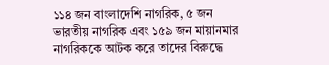১১৪ জন বাংলাদেশি নাগরিক, ৫ জন ভারতীয় নাগরিক এবং ১৫৯ জন মায়ানমার নাগরিককে আটক করে তাদের বিরুদ্ধে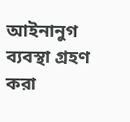আইনানুগ ব্যবস্থা গ্রহণ করা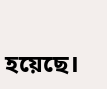হয়েছে।